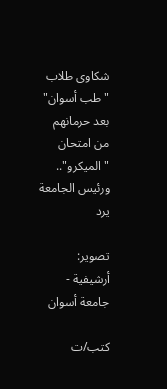شكاوى طلاب "طب أسوان" بعد حرمانهم من امتحان "الميكرو".. ورئيس الجامعة يرد

تصوير: أرشيفية - جامعة أسوان

كتب/ت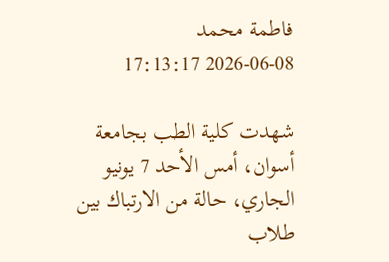فاطمة محمد
2026-06-08 17:13:17

شهدت كلية الطب بجامعة أسوان، أمس الأحد 7 يونيو الجاري، حالة من الارتباك بين طلاب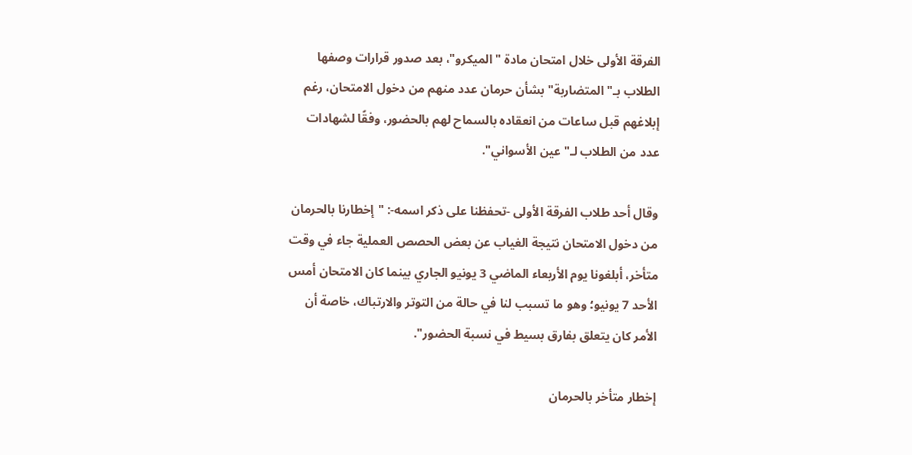الفرقة الأولى خلال امتحان مادة "الميكرو"، بعد صدور قرارات وصفها الطلاب بـ"المتضاربة" بشأن حرمان عدد منهم من دخول الامتحان، رغم إبلاغهم قبل ساعات من انعقاده بالسماح لهم بالحضور، وفقًا لشهادات عدد من الطلاب لـ"عين الأسواني".

وقال أحد طلاب الفرقة الأولى -تحفظنا على ذكر اسمه-: "إخطارنا بالحرمان من دخول الامتحان نتيجة الغياب عن بعض الحصص العملية جاء في وقت متأخر، أبلغونا يوم الأربعاء الماضي 3 يونيو الجاري بينما كان الامتحان أمس الأحد 7 يونيو؛ وهو ما تسبب لنا في حالة من التوتر والارتباك، خاصة أن الأمر كان يتعلق بفارق بسيط في نسبة الحضور".

إخطار متأخر بالحرمان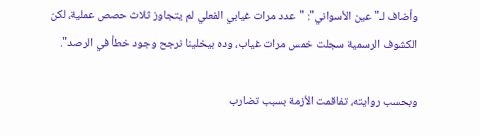وأضاف لـ"عين الأسواني": "عدد مرات غيابي الفعلي لم يتجاوز ثلاث حصص عملية، لكن الكشوف الرسمية سجلت خمس مرات غياب، وده بيخلينا نرجح وجود خطأ في الرصد".

وبحسب روايته، تفاقمت الأزمة بسبب تضارب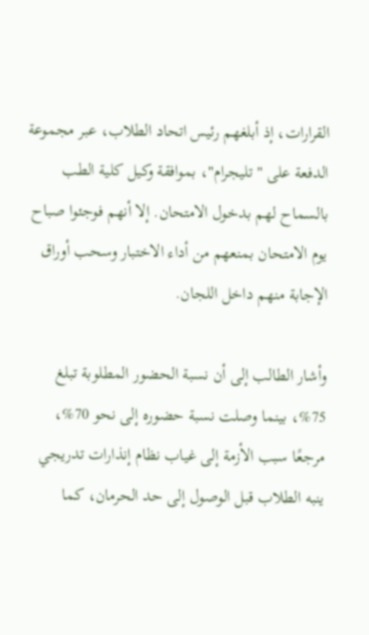القرارات، إذ أبلغهم رئيس اتحاد الطلاب، عبر مجموعة الدفعة على "تليجرام"، بموافقة وكيل كلية الطب بالسماح لهم بدخول الامتحان. إلا أنهم فوجئوا صباح يوم الامتحان بمنعهم من أداء الاختبار وسحب أوراق الإجابة منهم داخل اللجان.

وأشار الطالب إلى أن نسبة الحضور المطلوبة تبلغ 75%، بينما وصلت نسبة حضوره إلى نحو 70%، مرجعًا سبب الأزمة إلى غياب نظام إنذارات تدريجي ينبه الطلاب قبل الوصول إلى حد الحرمان، كما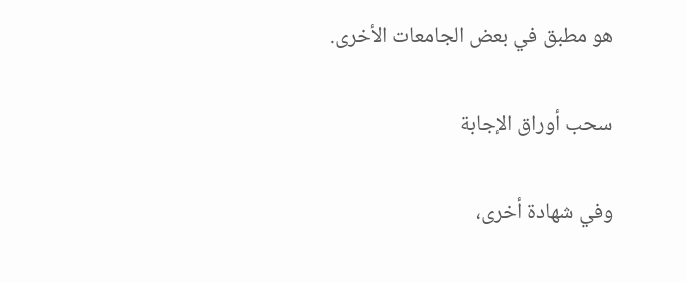هو مطبق في بعض الجامعات الأخرى.

سحب أوراق الإجابة

وفي شهادة أخرى،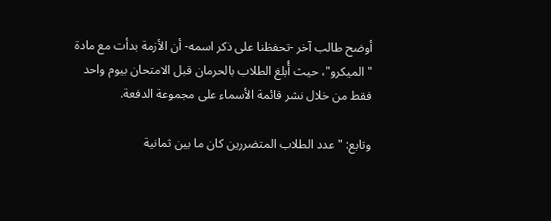أوضح طالب آخر -تحفظنا على ذكر اسمه- أن الأزمة بدأت مع مادة "الميكرو"، حيث أُبلغ الطلاب بالحرمان قبل الامتحان بيوم واحد فقط من خلال نشر قائمة الأسماء على مجموعة الدفعة.

وتابع: "عدد الطلاب المتضررين كان ما بين ثمانية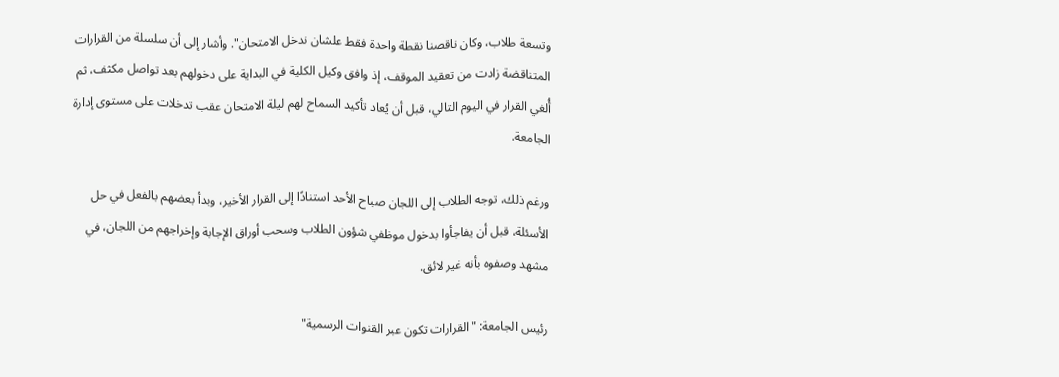وتسعة طلاب، وكان ناقصنا نقطة واحدة فقط علشان ندخل الامتحان". وأشار إلى أن سلسلة من القرارات المتناقضة زادت من تعقيد الموقف، إذ وافق وكيل الكلية في البداية على دخولهم بعد تواصل مكثف، ثم أُلغي القرار في اليوم التالي، قبل أن يُعاد تأكيد السماح لهم ليلة الامتحان عقب تدخلات على مستوى إدارة الجامعة.

ورغم ذلك، توجه الطلاب إلى اللجان صباح الأحد استنادًا إلى القرار الأخير، وبدأ بعضهم بالفعل في حل الأسئلة، قبل أن يفاجأوا بدخول موظفي شؤون الطلاب وسحب أوراق الإجابة وإخراجهم من اللجان، في مشهد وصفوه بأنه غير لائق.

رئيس الجامعة: "القرارات تكون عبر القنوات الرسمية"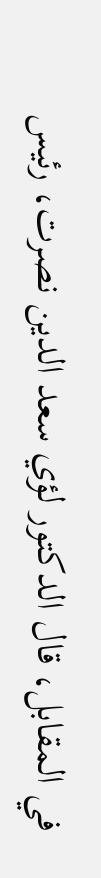في المقابل، قال الدكتور لؤي سعد الدين نصرت، رئيس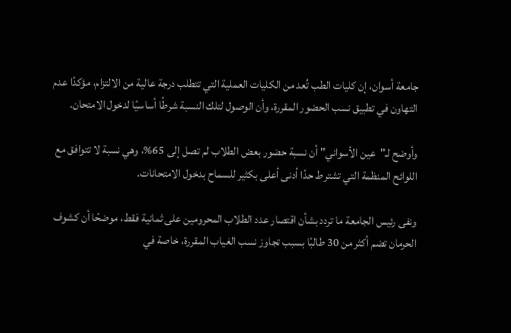جامعة أسوان، إن كليات الطب تُعد من الكليات العملية التي تتطلب درجة عالية من الالتزام، مؤكدًا عدم التهاون في تطبيق نسب الحضور المقررة، وأن الوصول لتلك النسبة شرطًا أساسيًا لدخول الامتحان.

وأوضح لـ"عين الأسواني" أن نسبة حضور بعض الطلاب لم تصل إلى 65%، وهي نسبة لا تتوافق مع اللوائح المنظمة التي تشترط حدًا أدنى أعلى بكثير للسماح بدخول الامتحانات.

ونفى رئيس الجامعة ما تردد بشأن اقتصار عدد الطلاب المحرومين على ثمانية فقط، موضحًا أن كشوف الحرمان تضم أكثر من 30 طالبًا بسبب تجاوز نسب الغياب المقررة، خاصة في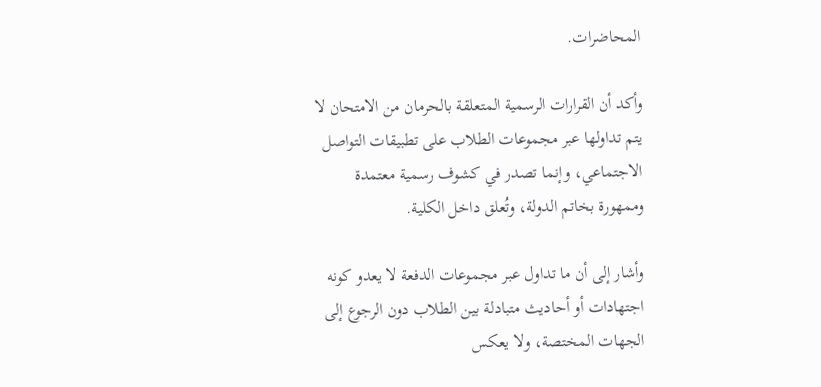المحاضرات.

وأكد أن القرارات الرسمية المتعلقة بالحرمان من الامتحان لا يتم تداولها عبر مجموعات الطلاب على تطبيقات التواصل الاجتماعي، وإنما تصدر في كشوف رسمية معتمدة وممهورة بخاتم الدولة، وتُعلق داخل الكلية.

وأشار إلى أن ما تداول عبر مجموعات الدفعة لا يعدو كونه اجتهادات أو أحاديث متبادلة بين الطلاب دون الرجوع إلى الجهات المختصة، ولا يعكس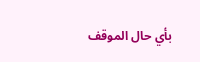بأي حال الموقف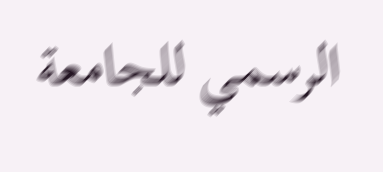الرسمي للجامعة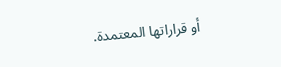أو قراراتها المعتمدة.